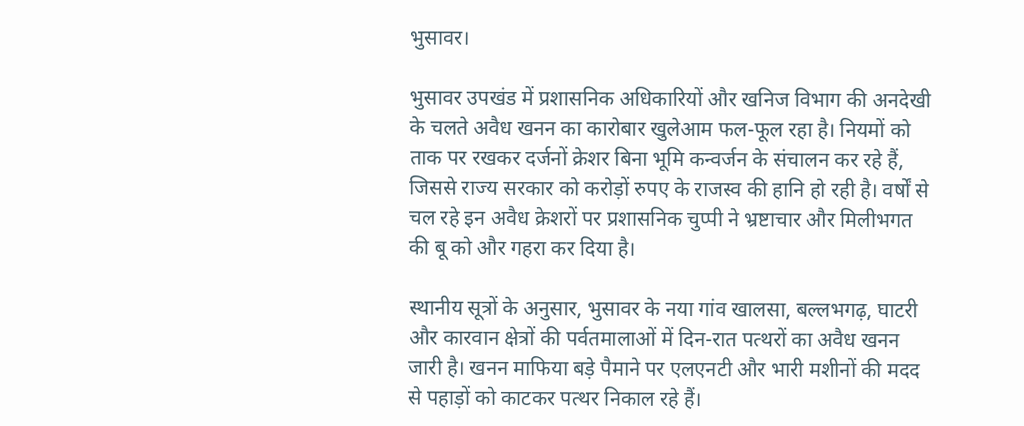भुसावर।

भुसावर उपखंड में प्रशासनिक अधिकारियों और खनिज विभाग की अनदेखी के चलते अवैध खनन का कारोबार खुलेआम फल-फूल रहा है। नियमों को ताक पर रखकर दर्जनों क्रेशर बिना भूमि कन्वर्जन के संचालन कर रहे हैं, जिससे राज्य सरकार को करोड़ों रुपए के राजस्व की हानि हो रही है। वर्षों से चल रहे इन अवैध क्रेशरों पर प्रशासनिक चुप्पी ने भ्रष्टाचार और मिलीभगत की बू को और गहरा कर दिया है।

स्थानीय सूत्रों के अनुसार, भुसावर के नया गांव खालसा, बल्लभगढ़, घाटरी और कारवान क्षेत्रों की पर्वतमालाओं में दिन-रात पत्थरों का अवैध खनन जारी है। खनन माफिया बड़े पैमाने पर एलएनटी और भारी मशीनों की मदद से पहाड़ों को काटकर पत्थर निकाल रहे हैं।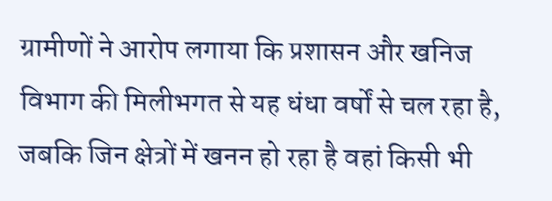ग्रामीणों ने आरोप लगाया कि प्रशासन और खनिज विभाग की मिलीभगत से यह धंधा वर्षों से चल रहा है, जबकि जिन क्षेत्रों में खनन हो रहा है वहां किसी भी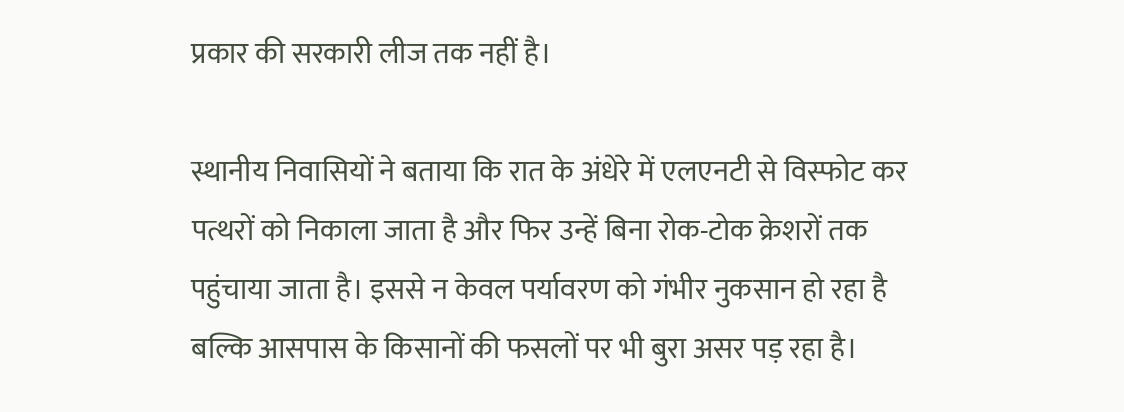प्रकार की सरकारी लीज तक नहीं है।

स्थानीय निवासियों ने बताया कि रात के अंधेरे में एलएनटी से विस्फोट कर पत्थरों को निकाला जाता है और फिर उन्हें बिना रोक-टोक क्रेशरों तक पहुंचाया जाता है। इससे न केवल पर्यावरण को गंभीर नुकसान हो रहा है बल्कि आसपास के किसानों की फसलों पर भी बुरा असर पड़ रहा है।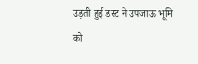उड़ती हुई डस्ट ने उपजाऊ भूमि को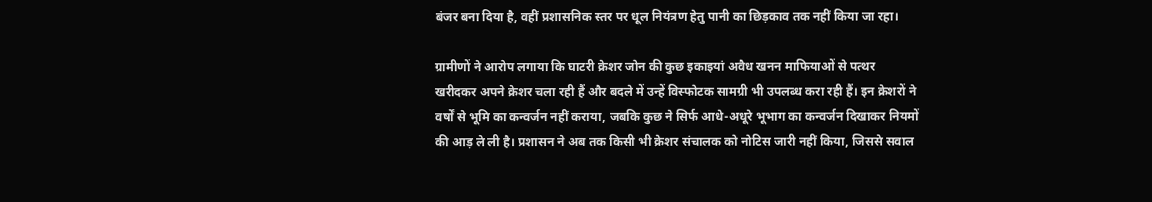बंजर बना दिया है, वहीं प्रशासनिक स्तर पर धूल नियंत्रण हेतु पानी का छिड़काव तक नहीं किया जा रहा।

ग्रामीणों ने आरोप लगाया कि घाटरी क्रेशर जोन की कुछ इकाइयां अवैध खनन माफियाओं से पत्थर खरीदकर अपने क्रेशर चला रही हैं और बदले में उन्हें विस्फोटक सामग्री भी उपलब्ध करा रही हैं। इन क्रेशरों ने वर्षों से भूमि का कन्वर्जन नहीं कराया, जबकि कुछ ने सिर्फ आधे-अधूरे भूभाग का कन्वर्जन दिखाकर नियमों की आड़ ले ली है। प्रशासन ने अब तक किसी भी क्रेशर संचालक को नोटिस जारी नहीं किया, जिससे सवाल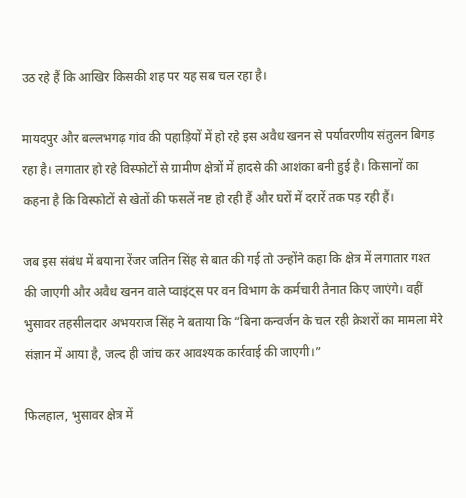उठ रहे हैं कि आखिर किसकी शह पर यह सब चल रहा है।

मायदपुर और बल्लभगढ़ गांव की पहाड़ियों में हो रहे इस अवैध खनन से पर्यावरणीय संतुलन बिगड़ रहा है। लगातार हो रहे विस्फोटों से ग्रामीण क्षेत्रों में हादसे की आशंका बनी हुई है। किसानों का कहना है कि विस्फोटों से खेतों की फसलें नष्ट हो रही हैं और घरों में दरारें तक पड़ रही हैं।

जब इस संबंध में बयाना रेंजर जतिन सिंह से बात की गई तो उन्होंने कहा कि क्षेत्र में लगातार गश्त की जाएगी और अवैध खनन वाले प्वाइंट्स पर वन विभाग के कर्मचारी तैनात किए जाएंगे। वहीं भुसावर तहसीलदार अभयराज सिंह ने बताया कि “बिना कन्वर्जन के चल रही क्रेशरों का मामला मेरे संज्ञान में आया है, जल्द ही जांच कर आवश्यक कार्रवाई की जाएगी।”

फिलहाल, भुसावर क्षेत्र में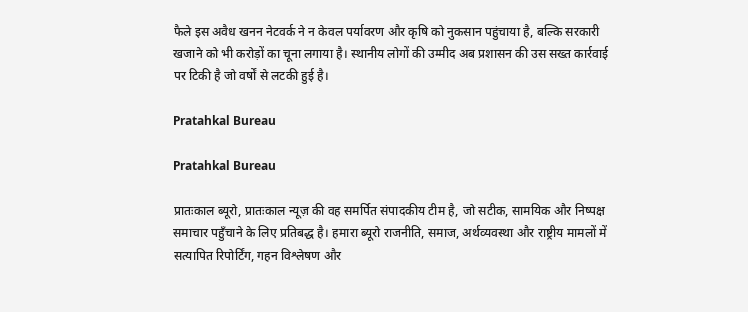फैले इस अवैध खनन नेटवर्क ने न केवल पर्यावरण और कृषि को नुकसान पहुंचाया है, बल्कि सरकारी खजाने को भी करोड़ों का चूना लगाया है। स्थानीय लोगों की उम्मीद अब प्रशासन की उस सख्त कार्रवाई पर टिकी है जो वर्षों से लटकी हुई है।

Pratahkal Bureau

Pratahkal Bureau

प्रातःकाल ब्यूरो, प्रातःकाल न्यूज़ की वह समर्पित संपादकीय टीम है, जो सटीक, सामयिक और निष्पक्ष समाचार पहुँचाने के लिए प्रतिबद्ध है। हमारा ब्यूरो राजनीति, समाज, अर्थव्यवस्था और राष्ट्रीय मामलों में सत्यापित रिपोर्टिंग, गहन विश्लेषण और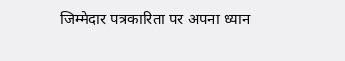जिम्मेदार पत्रकारिता पर अपना ध्यान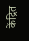केंद्रित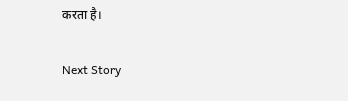करता है।

Next Story